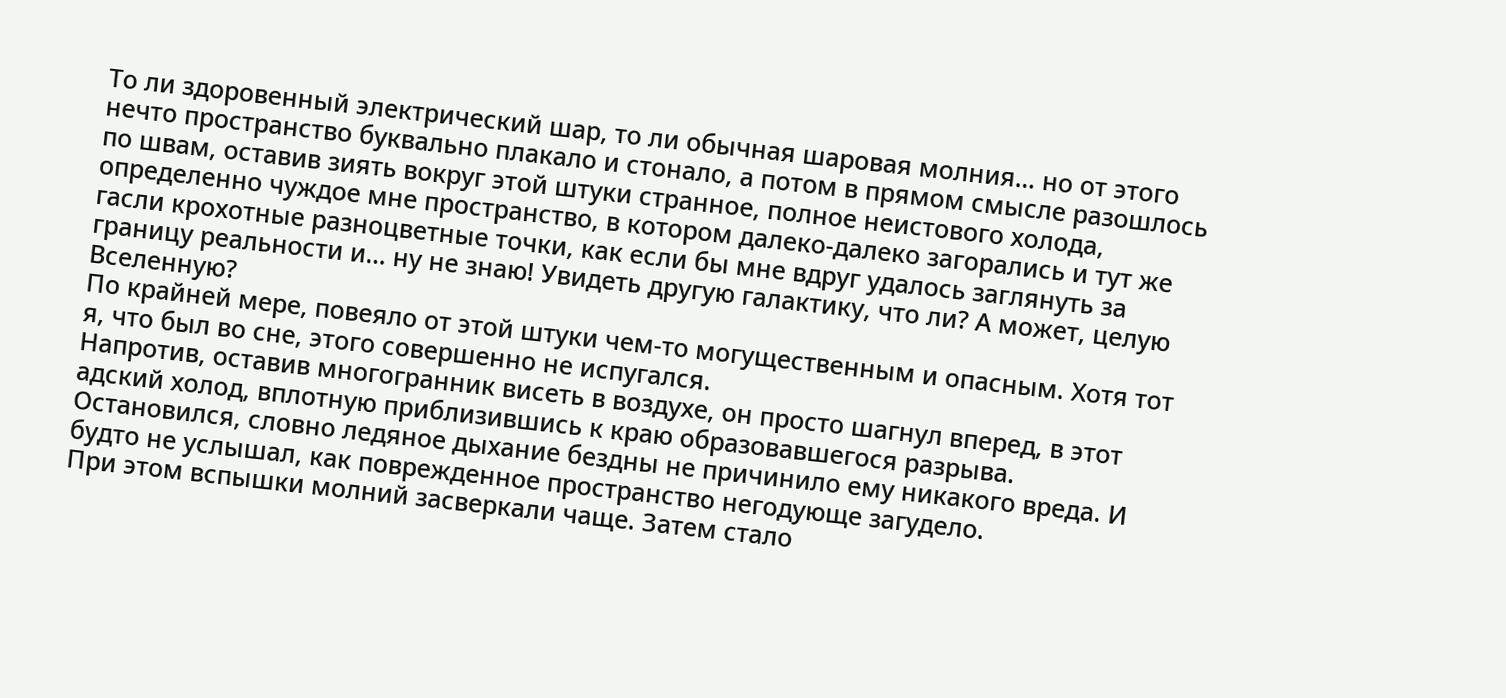То ли здоровенный электрический шар, то ли обычная шаровая молния… но от этого нечто пространство буквально плакало и стонало, а потом в прямом смысле разошлось по швам, оставив зиять вокруг этой штуки странное, полное неистового холода, определенно чуждое мне пространство, в котором далеко-далеко загорались и тут же гасли крохотные разноцветные точки, как если бы мне вдруг удалось заглянуть за границу реальности и… ну не знаю! Увидеть другую галактику, что ли? А может, целую Вселенную?
По крайней мере, повеяло от этой штуки чем-то могущественным и опасным. Хотя тот я, что был во сне, этого совершенно не испугался.
Напротив, оставив многогранник висеть в воздухе, он просто шагнул вперед, в этот адский холод, вплотную приблизившись к краю образовавшегося разрыва. Остановился, словно ледяное дыхание бездны не причинило ему никакого вреда. И будто не услышал, как поврежденное пространство негодующе загудело.
При этом вспышки молний засверкали чаще. Затем стало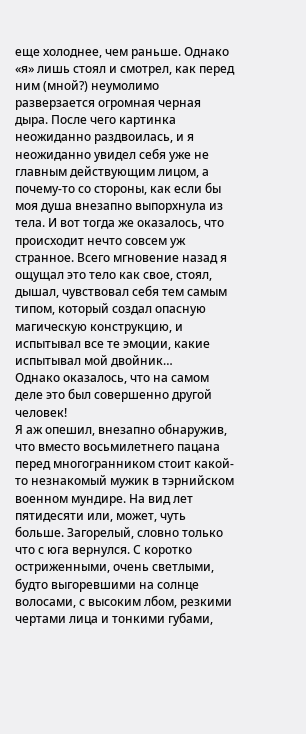еще холоднее, чем раньше. Однако «я» лишь стоял и смотрел, как перед ним (мной?) неумолимо разверзается огромная черная дыра. После чего картинка неожиданно раздвоилась, и я неожиданно увидел себя уже не главным действующим лицом, а почему-то со стороны, как если бы моя душа внезапно выпорхнула из тела. И вот тогда же оказалось, что происходит нечто совсем уж странное. Всего мгновение назад я ощущал это тело как свое, стоял, дышал, чувствовал себя тем самым типом, который создал опасную магическую конструкцию, и испытывал все те эмоции, какие испытывал мой двойник…
Однако оказалось, что на самом деле это был совершенно другой человек!
Я аж опешил, внезапно обнаружив, что вместо восьмилетнего пацана перед многогранником стоит какой-то незнакомый мужик в тэрнийском военном мундире. На вид лет пятидесяти или, может, чуть больше. Загорелый, словно только что с юга вернулся. С коротко остриженными, очень светлыми, будто выгоревшими на солнце волосами, с высоким лбом, резкими чертами лица и тонкими губами,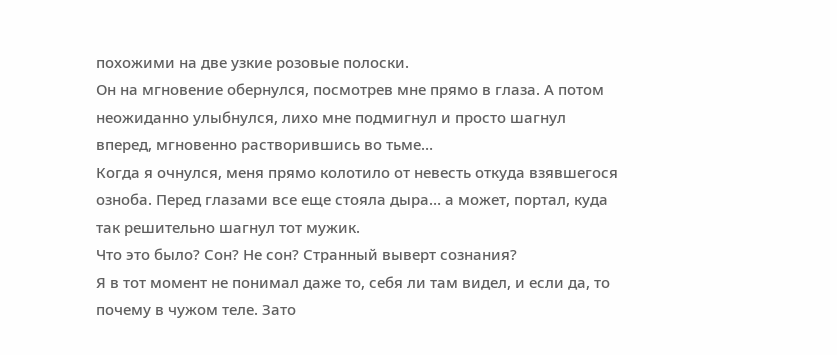похожими на две узкие розовые полоски.
Он на мгновение обернулся, посмотрев мне прямо в глаза. А потом неожиданно улыбнулся, лихо мне подмигнул и просто шагнул вперед, мгновенно растворившись во тьме…
Когда я очнулся, меня прямо колотило от невесть откуда взявшегося озноба. Перед глазами все еще стояла дыра… а может, портал, куда так решительно шагнул тот мужик.
Что это было? Сон? Не сон? Странный выверт сознания?
Я в тот момент не понимал даже то, себя ли там видел, и если да, то почему в чужом теле. Зато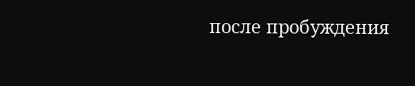после пробуждения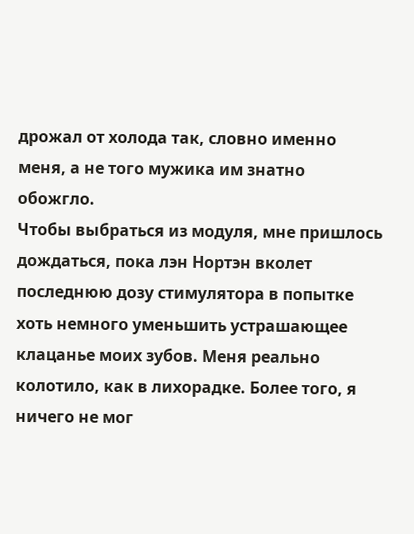дрожал от холода так, словно именно меня, а не того мужика им знатно обожгло.
Чтобы выбраться из модуля, мне пришлось дождаться, пока лэн Нортэн вколет последнюю дозу стимулятора в попытке хоть немного уменьшить устрашающее клацанье моих зубов. Меня реально колотило, как в лихорадке. Более того, я ничего не мог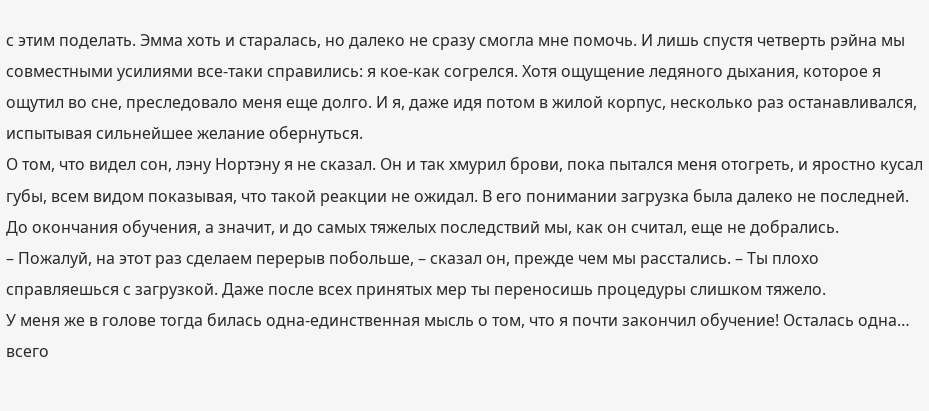с этим поделать. Эмма хоть и старалась, но далеко не сразу смогла мне помочь. И лишь спустя четверть рэйна мы совместными усилиями все-таки справились: я кое-как согрелся. Хотя ощущение ледяного дыхания, которое я ощутил во сне, преследовало меня еще долго. И я, даже идя потом в жилой корпус, несколько раз останавливался, испытывая сильнейшее желание обернуться.
О том, что видел сон, лэну Нортэну я не сказал. Он и так хмурил брови, пока пытался меня отогреть, и яростно кусал губы, всем видом показывая, что такой реакции не ожидал. В его понимании загрузка была далеко не последней. До окончания обучения, а значит, и до самых тяжелых последствий мы, как он считал, еще не добрались.
– Пожалуй, на этот раз сделаем перерыв побольше, – сказал он, прежде чем мы расстались. – Ты плохо справляешься с загрузкой. Даже после всех принятых мер ты переносишь процедуры слишком тяжело.
У меня же в голове тогда билась одна-единственная мысль о том, что я почти закончил обучение! Осталась одна… всего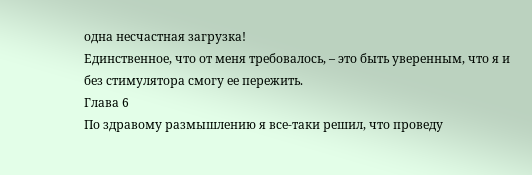одна несчастная загрузка!
Единственное, что от меня требовалось, – это быть уверенным, что я и без стимулятора смогу ее пережить.
Глава 6
По здравому размышлению я все-таки решил, что проведу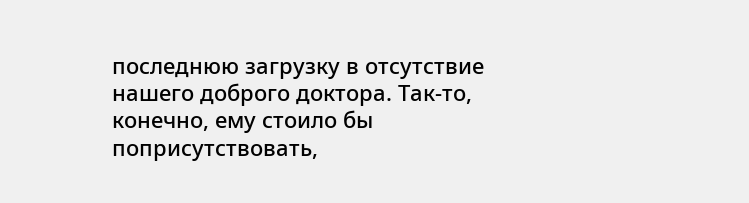последнюю загрузку в отсутствие нашего доброго доктора. Так-то, конечно, ему стоило бы поприсутствовать,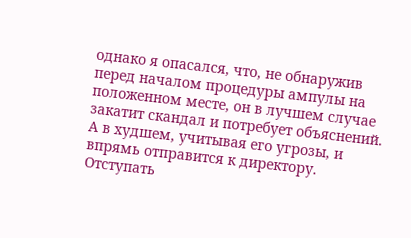однако я опасался, что, не обнаружив перед началом процедуры ампулы на положенном месте, он в лучшем случае закатит скандал и потребует объяснений. А в худшем, учитывая его угрозы, и впрямь отправится к директору.
Отступать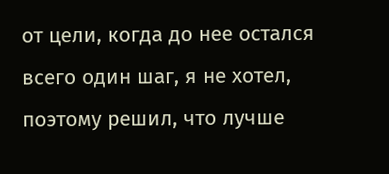от цели, когда до нее остался всего один шаг, я не хотел, поэтому решил, что лучше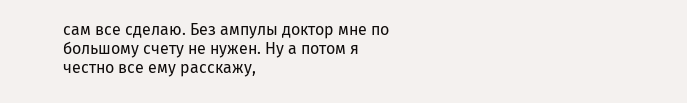сам все сделаю. Без ампулы доктор мне по большому счету не нужен. Ну а потом я честно все ему расскажу,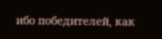ибо победителей, как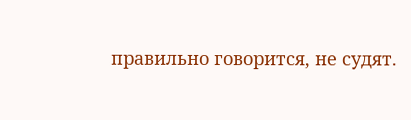правильно говорится, не судят.